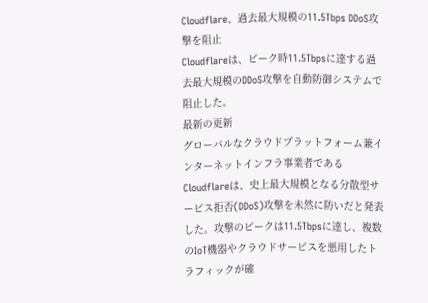Cloudflare、過去最大規模の11.5Tbps DDoS攻撃を阻止
Cloudflareは、ピーク時11.5Tbpsに達する過去最大規模のDDoS攻撃を自動防御システムで阻止した。
最新の更新
グローバルなクラウドプラットフォーム兼インターネットインフラ事業者であるCloudflareは、史上最大規模となる分散型サービス拒否(DDoS)攻撃を未然に防いだと発表した。攻撃のピークは11.5Tbpsに達し、複数のIoT機器やクラウドサービスを悪用したトラフィックが確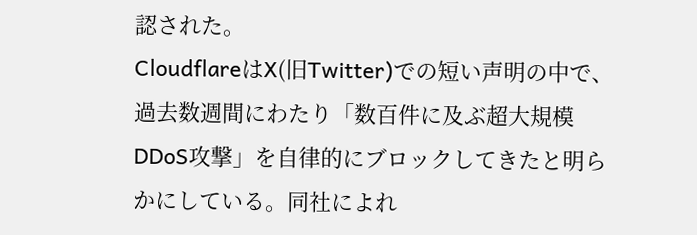認された。
CloudflareはX(旧Twitter)での短い声明の中で、過去数週間にわたり「数百件に及ぶ超大規模DDoS攻撃」を自律的にブロックしてきたと明らかにしている。同社によれ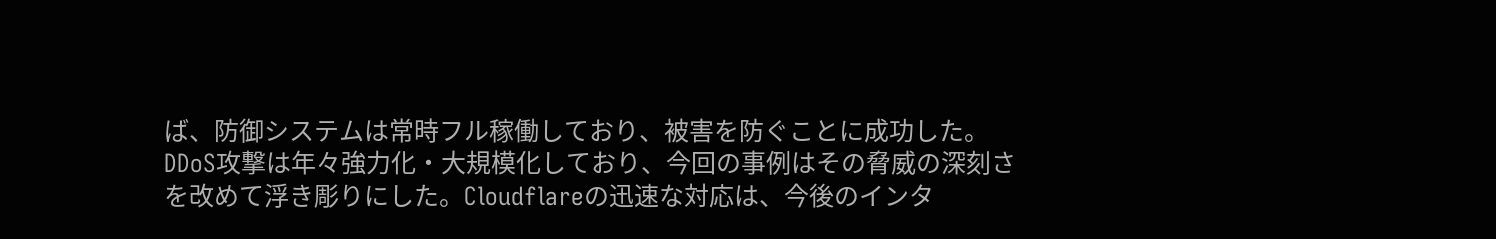ば、防御システムは常時フル稼働しており、被害を防ぐことに成功した。
DDoS攻撃は年々強力化・大規模化しており、今回の事例はその脅威の深刻さを改めて浮き彫りにした。Cloudflareの迅速な対応は、今後のインタ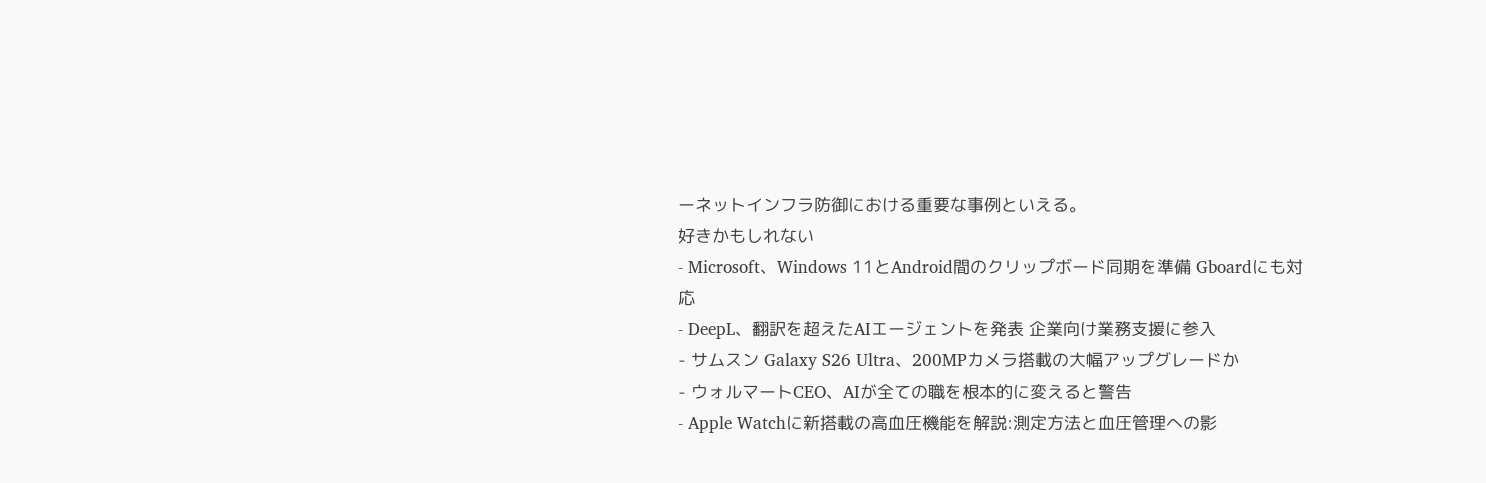ーネットインフラ防御における重要な事例といえる。
好きかもしれない
- Microsoft、Windows 11とAndroid間のクリップボード同期を準備 Gboardにも対応
- DeepL、翻訳を超えたAIエージェントを発表 企業向け業務支援に参入
- サムスン Galaxy S26 Ultra、200MPカメラ搭載の大幅アップグレードか
- ウォルマートCEO、AIが全ての職を根本的に変えると警告
- Apple Watchに新搭載の高血圧機能を解説:測定方法と血圧管理への影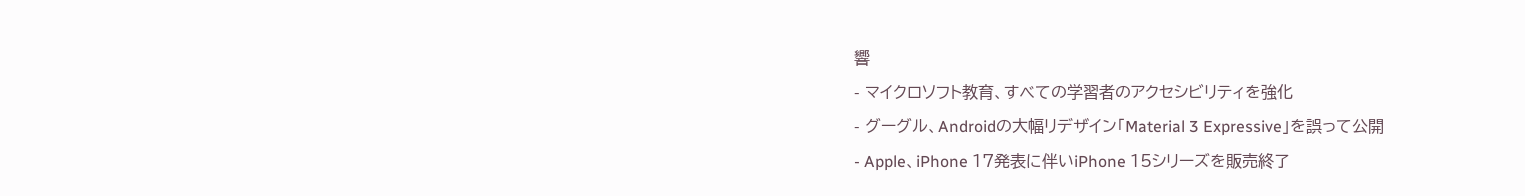響
- マイクロソフト教育、すべての学習者のアクセシビリティを強化
- グーグル、Androidの大幅リデザイン「Material 3 Expressive」を誤って公開
- Apple、iPhone 17発表に伴いiPhone 15シリーズを販売終了